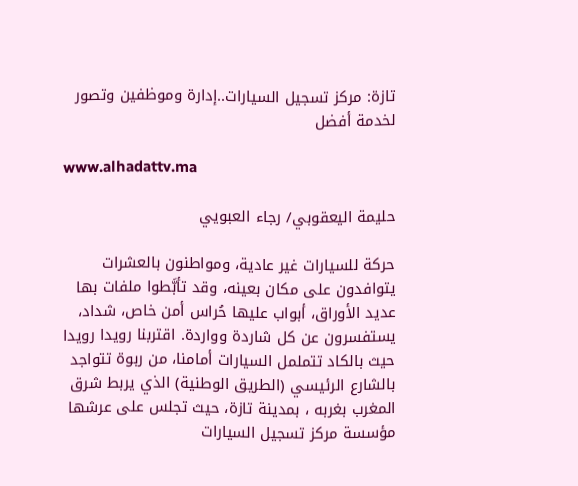تازة: مركز تسجيل السيارات..إدارة وموظفين وتصور لخدمة أفضل

www.alhadattv.ma

حليمة اليعقوبي/ رجاء العبويي

حركة للسيارات غير عادية، ومواطنون بالعشرات يتوافدون على مكان بعينه، وقد تأبَّطوا ملفات بها عديد الأوراق، أبواب عليها حُراس أمن خاص، شداد، يستفسرون عن كل شاردة وواردة. اقتربنا رويدا رويدا حيث بالكاد تتململ السيارات أمامنا، من ربوة تتواجد بالشارع الرئيسي (الطريق الوطنية) الذي يربط شرق المغرب بغربه ، بمدينة تازة، حيث تجلس على عرشها مؤسسة مركز تسجيل السيارات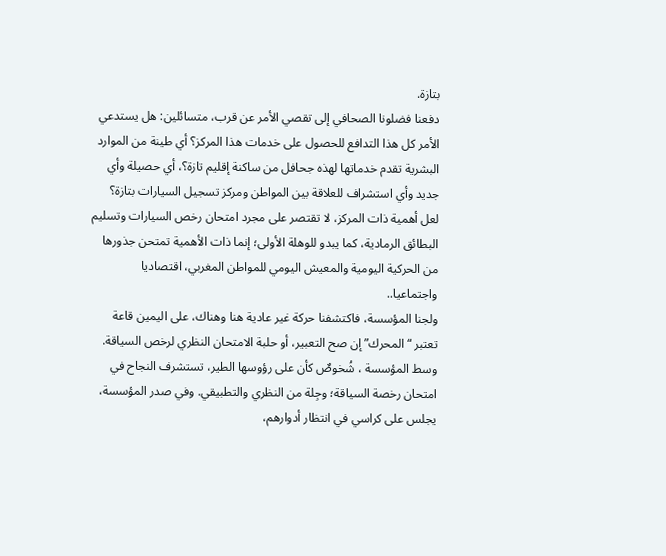بتازة.
دفعنا فضلونا الصحافي إلى تقصي الأمر عن قرب، متسائلين: هل يستدعي الأمر كل هذا التدافع للحصول على خدمات هذا المركز؟ أي طينة من الموارد البشرية تقدم خدماتها لهذه جحافل من ساكنة إقليم تازة؟، أي حصيلة وأي جديد وأي استشراف للعلاقة بين المواطن ومركز تسجيل السيارات بتازة؟
لعل أهمية ذات المركز، لا تقتصر على مجرد امتحان رخص السيارات وتسليم البطائق الرمادية، كما يبدو للوهلة الأولى؛ إنما ذات الأهمية تمتحن جذورها من الحركية اليومية والمعيش اليومي للمواطن المغربي، اقتصاديا واجتماعيا..
ولجنا المؤسسة، فاكتشفنا حركة غير عادية هنا وهناك، على اليمين قاعة تعتبر “المحرك” إن صح التعبير، أو حلبة الامتحان النظري لرخص السياقة.
وسط المؤسسة ، شُخوصٌ كأن على رؤوسها الطير، تستشرف النجاح في امتحان رخصة السياقة؛ وجِلة من النظري والتطبيقي. وفي صدر المؤسسة، يجلس على كراسي في انتظار أدوارهم،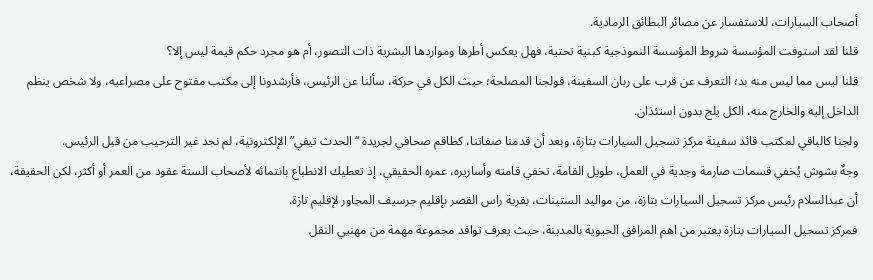أصحاب السيارات، للاستفسار عن مصائر البطائق الرمادية.
قلنا لقد استوفت المؤسسة شروط المؤسسة النموذجية كبنية تحتية، فهل يعكس أطرها ومواردها البشرية ذات التصور، أم هو مجرد حكم قيمة ليس إلا؟
قلنا ليس مما ليس منه بد؛ التعرف عن قرب على ربان السفينة، فولجنا المصلحة؛ حيث الكل في حركة، سألنا عن الرئيس، فأرشدونا إلى مكتب مفتوح على مصراعيه، ولا شخص ينظم الداخل إليه والخارج منه، الكل يلج بدون استئذان.
ولجنا كالباقي لمكتب قائد سفينة مركز تسجيل السيارات بتازة، وبعد أن قدمنا صفاتنا، كطاقم صحافي لجريدة “الحدث تيفي” الإلكترونية، لم نجد غير الترحيب من قبل الرئيس.
وجهٌ بشوش يُخفي قسمات صارمة وجدية في العمل، طويل القامة، تخفي قامته وأساريره، عمره الحقيقي، إذ تعطيك الانطباع بانتمائه لأصحاب الستة عقود من العمر أو أكثر، لكن الحقيقة، أن عبدالسلام رئيس مركز تسجيل السيارات بتازة، من مواليد الستينات، بقرية راس القصر بإقليم جرسيف المجاور لإقليم تازة.
فمركز تسجيل السيارات بتازة يعتبر من اهم المرافق الحيوية بالمدينة، حيث يعرف توافد مجموعة مهمة من مهنيي النقل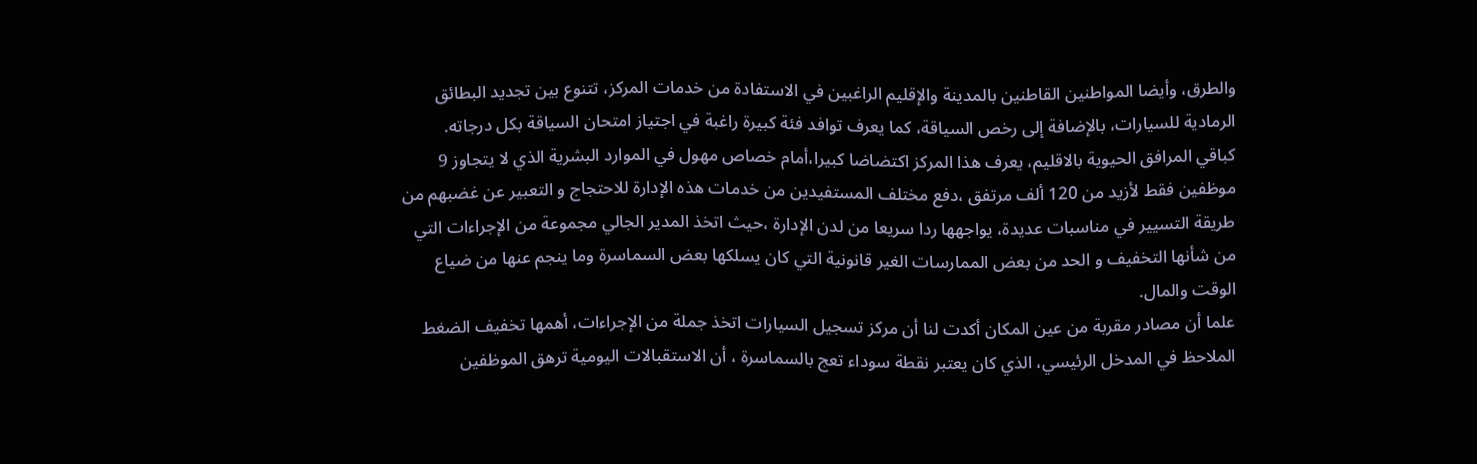والطرق، وأيضا المواطنين القاطنين بالمدينة والإقليم الراغبين في الاستفادة من خدمات المركز، تتنوع بين تجديد البطائق الرمادية للسيارات، بالإضافة إلى رخص السياقة، كما يعرف توافد فئة كبيرة راغبة في اجتياز امتحان السياقة بكل درجاته.
كباقي المرافق الحيوية بالاقليم، يعرف هذا المركز اكتضاضا كبيرا،أمام خصاص مهول في الموارد البشرية الذي لا يتجاوز 9 موظفين فقط لأزيد من 120 ألف مرتفق ،دفع مختلف المستفيدين من خدمات هذه الإدارة للاحتجاج و التعبير عن غضبهم من طريقة التسيير في مناسبات عديدة، يواجهها ردا سريعا من لدن الإدارة ،حيث اتخذ المدير الجالي مجموعة من الإجراءات التي من شأنها التخفيف و الحد من بعض الممارسات الغير قانونية التي كان يسلكها بعض السماسرة وما ينجم عنها من ضياع الوقت والمال.
علما أن مصادر مقربة من عين المكان أكدت لنا أن مركز تسجيل السيارات اتخذ جملة من الإجراءات، أهمها تخفيف الضغط الملاحظ في المدخل الرئيسي، الذي كان يعتبر نقطة سوداء تعج بالسماسرة ، أن الاستقبالات اليومية ترهق الموظفين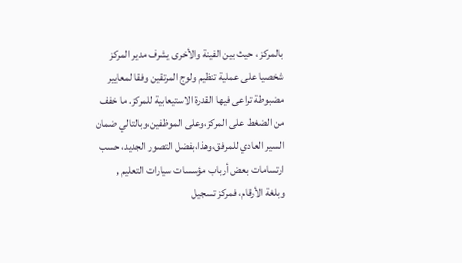بالمركز ، حيث بين الفينة والأخرى يشرف مدير المركز شخصيا على عملية تنظيم ولوج المرتقين وفقا لمعايير مضبوطة تراعى فيها القدرة الاستيعابية للمركز. ما خفف من الضغط على المركز،وعلى الموظفين،وبالتالي ضمان السير العادي للمرفق،وهذا،بفضل التصور الجديد، حسب ارتسامات بعض أرباب مؤسسات سيارات التعليم ,
وبلغة الأرقام، فمركز تسجيل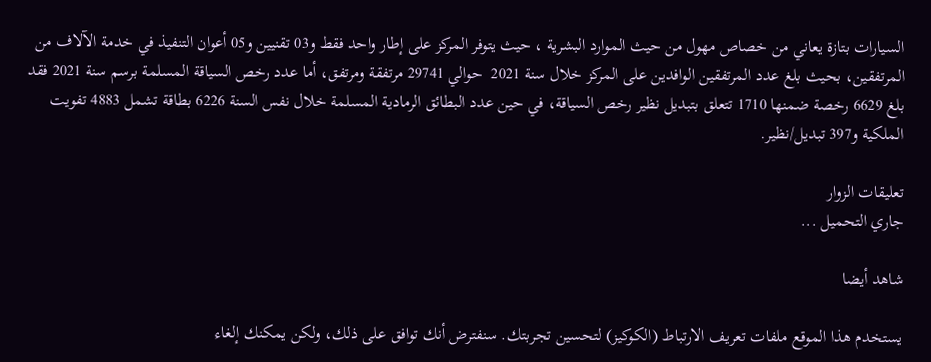السيارات بتازة يعاني من خصاص مهول من حيث الموارد البشرية ، حيث يتوفر المركز على إطار واحد فقط و03 تقنيين و05 أعوان التنفيذ في خدمة الآلاف من المرتفقين، بحيث بلغ عدد المرتفقين الوافدين على المركز خلال سنة 2021  حوالي 29741 مرتفقة ومرتفق، أما عدد رخص السياقة المسلمة برسم سنة 2021 فقد بلغ 6629 رخصة ضمنها 1710 تتعلق بتبديل نظير رخص السياقة، في حين عدد البطائق الرمادية المسلمة خلال نفس السنة 6226 بطاقة تشمل 4883 تفويت الملكية و397 تبديل/نظير.

تعليقات الزوار
جاري التحميل ...

شاهد أيضا

يستخدم هذا الموقع ملفات تعريف الارتباط (الكوكيز) لتحسين تجربتك. سنفترض أنك توافق على ذلك، ولكن يمكنك إلغاء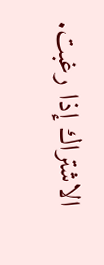الاشتراك إذا رغبت.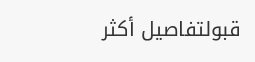قبولتفاصيل أكثر